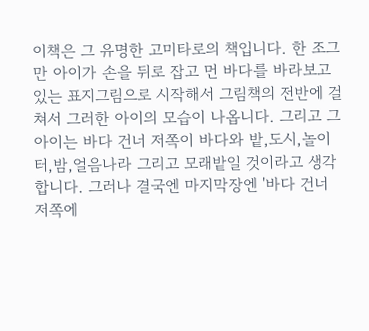이책은 그 유명한 고미타로의 책입니다. 한 조그만 아이가 손을 뒤로 잡고 먼 바다를 바라보고 있는 표지그림으로 시작해서 그림책의 전반에 걸쳐서 그러한 아이의 모습이 나옵니다. 그리고 그 아이는 바다 건너 저쪽이 바다와 밭,도시,놀이터,밤,얼음나라 그리고 모래밭일 것이라고 생각합니다. 그러나 결국엔 마지막장엔 '바다 건너 저쪽에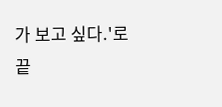가 보고 싶다.'로 끝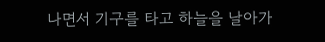나면서 기구를 타고 하늘을 날아가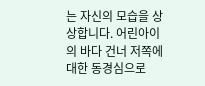는 자신의 모습을 상상합니다. 어린아이의 바다 건너 저쪽에 대한 동경심으로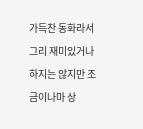가득찬 동화라서 그리 재미있거나 하지는 않지만 조금이나마 상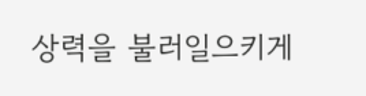상력을 불러일으키게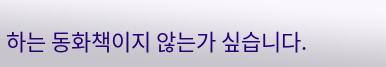하는 동화책이지 않는가 싶습니다.